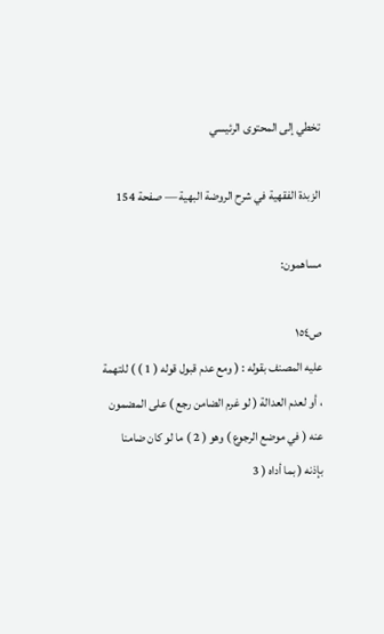تخطي إلى المحتوى الرئيسي

الزبدة الفقهية في شرح الروضة البهية — صفحة 154

مساهمون:

ص١٥٤
عليه المصنف بقوله : ( ومع عدم قبول قوله ( 1 ) ) للتهمة ، أو لعدم العدالة ( لو غرم الضامن رجع ) على المضمون عنه ( في موضع الرجوع ) وهو ( 2 ) ما لو كان ضامنا بإذنه ( بما أداه ( 3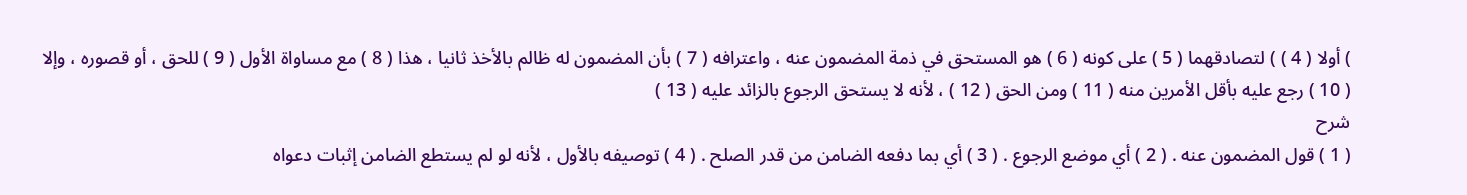) أولا ( 4 ) ) لتصادقهما ( 5 ) على كونه ( 6 ) هو المستحق في ذمة المضمون عنه ، واعترافه ( 7 ) بأن المضمون له ظالم بالأخذ ثانيا ، هذا ( 8 ) مع مساواة الأول ( 9 ) للحق ، أو قصوره ، وإلا ( 10 ) رجع عليه بأقل الأمرين منه ( 11 ) ومن الحق ( 12 ) ، لأنه لا يستحق الرجوع بالزائد عليه ( 13 )
شرح
( 1 ) قول المضمون عنه . ( 2 ) أي موضع الرجوع . ( 3 ) أي بما دفعه الضامن من قدر الصلح . ( 4 ) توصيفه بالأول ، لأنه لو لم يستطع الضامن إثبات دعواه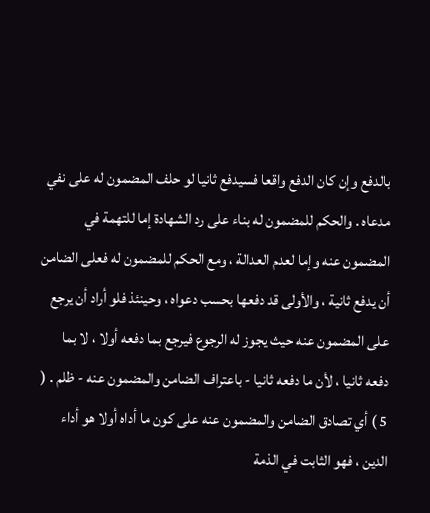بالدفع وإن كان الدفع واقعا فسيدفع ثانيا لو حلف المضمون له على نفي مدعاه . والحكم للمضمون له بناء على رد الشهادة إما للتهمة في المضمون عنه وإما لعدم العدالة ، ومع الحكم للمضمون له فعلى الضامن أن يدفع ثانية ، والأولى قد دفعها بحسب دعواه ، وحينئذ فلو أراد أن يرجع على المضمون عنه حيث يجوز له الرجوع فيرجع بما دفعه أولا ، لا بما دفعه ثانيا ، لأن ما دفعه ثانيا - باعتراف الضامن والمضمون عنه - ظلم . ( 5 ) أي تصادق الضامن والمضمون عنه على كون ما أداه أولا هو أداء الدين ، فهو الثابت في الذمة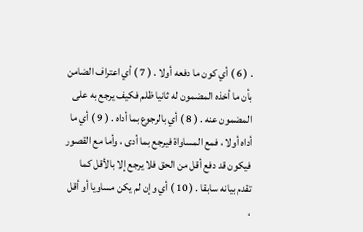. ( 6 ) أي كون ما دفعه أولا . ( 7 ) أي اعتراف الضامن بأن ما أخذه المضمون له ثانيا ظلم فكيف يرجع به على المضمون عنه . ( 8 ) أي بالرجوع بما أداه . ( 9 ) أي ما أداه أولا ، فمع المساواة فيرجع بما أدى ، وأما مع القصور فيكون قد دفع أقل من الحق فلا يرجع إلا بالأقل كما تقدم بيانه سابقا . ( 10 ) أي وإن لم يكن مساويا أو أقل ،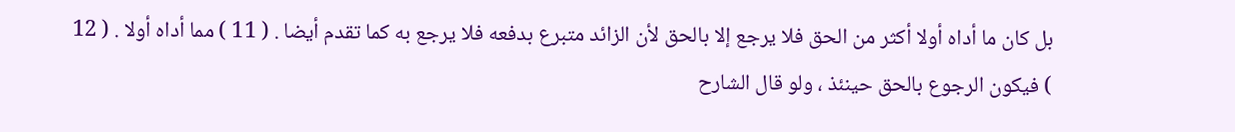بل كان ما أداه أولا أكثر من الحق فلا يرجع إلا بالحق لأن الزائد متبرع بدفعه فلا يرجع به كما تقدم أيضا . ( 11 ) مما أداه أولا . ( 12 ) فيكون الرجوع بالحق حينئذ ، ولو قال الشارح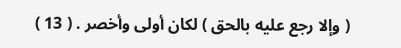( وإلا رجع عليه بالحق ) لكان أولى وأخصر . ( 13 )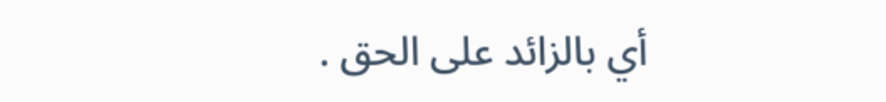أي بالزائد على الحق .